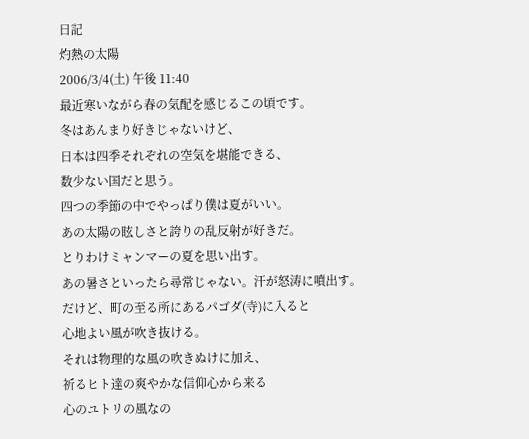日記
灼熱の太陽
2006/3/4(土) 午後 11:40
最近寒いながら春の気配を感じるこの頃です。
冬はあんまり好きじゃないけど、
日本は四季それぞれの空気を堪能できる、
数少ない国だと思う。
四つの季節の中でやっぱり僕は夏がいい。
あの太陽の眩しさと誇りの乱反射が好きだ。
とりわけミャンマーの夏を思い出す。
あの暑さといったら尋常じゃない。汗が怒涛に噴出す。
だけど、町の至る所にあるパゴダ(寺)に入ると
心地よい風が吹き抜ける。
それは物理的な風の吹きぬけに加え、
祈るヒト達の爽やかな信仰心から来る
心のユトリの風なの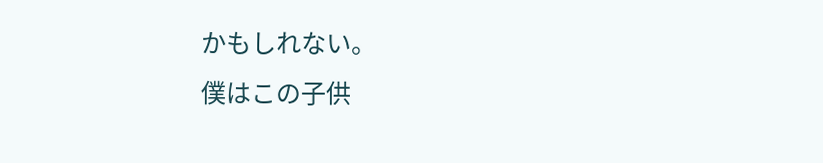かもしれない。
僕はこの子供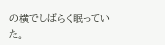の横でしばらく眠っていた。